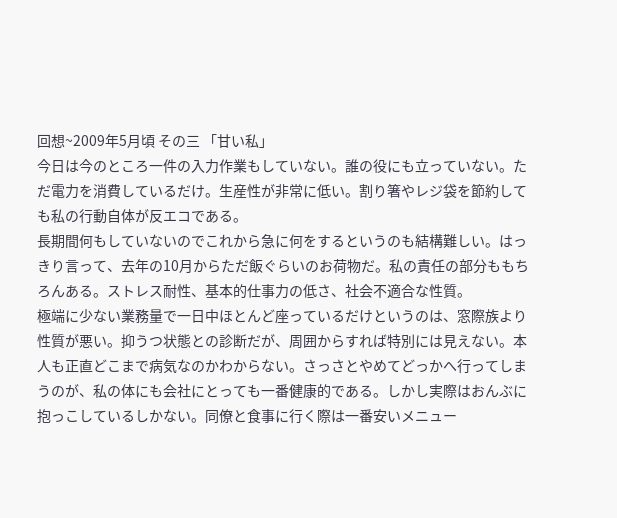回想~2009年5月頃 その三 「甘い私」
今日は今のところ一件の入力作業もしていない。誰の役にも立っていない。ただ電力を消費しているだけ。生産性が非常に低い。割り箸やレジ袋を節約しても私の行動自体が反エコである。
長期間何もしていないのでこれから急に何をするというのも結構難しい。はっきり言って、去年の10月からただ飯ぐらいのお荷物だ。私の責任の部分ももちろんある。ストレス耐性、基本的仕事力の低さ、社会不適合な性質。
極端に少ない業務量で一日中ほとんど座っているだけというのは、窓際族より性質が悪い。抑うつ状態との診断だが、周囲からすれば特別には見えない。本人も正直どこまで病気なのかわからない。さっさとやめてどっかへ行ってしまうのが、私の体にも会社にとっても一番健康的である。しかし実際はおんぶに抱っこしているしかない。同僚と食事に行く際は一番安いメニュー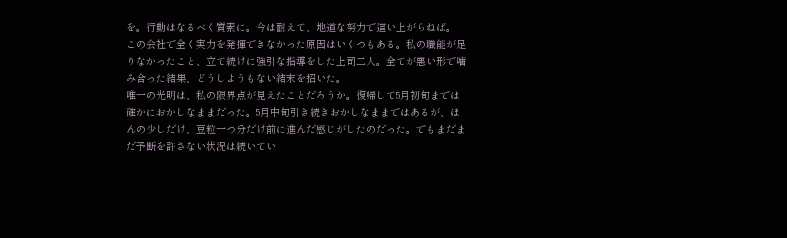を。行動はなるべく質素に。今は耐えて、地道な努力で這い上がらねば。
この会社で全く実力を発揮できなかった原因はいくつもある。私の職能が足りなかったこと、立て続けに強引な指導をした上司二人。全てが悪い形で噛み合った結果、どうしようもない結末を招いた。
唯一の光明は、私の限界点が見えたことだろうか。復帰して5月初旬までは確かにおかしなままだった。5月中旬引き続きおかしなままではあるが、ほんの少しだけ、豆粒一つ分だけ前に進んだ感じがしたのだった。でもまだまだ予断を許さない状況は続いてい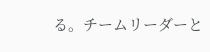る。チームリーダーと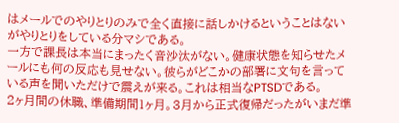はメールでのやりとりのみで全く直接に話しかけるということはないがやりとりをしている分マシである。
一方で課長は本当にまったく音沙汰がない。健康状態を知らせたメールにも何の反応も見せない。彼らがどこかの部署に文句を言っている声を聞いただけで震えが来る。これは相当なPTSDである。
2ヶ月間の休職、準備期間1ヶ月。3月から正式復帰だったがいまだ準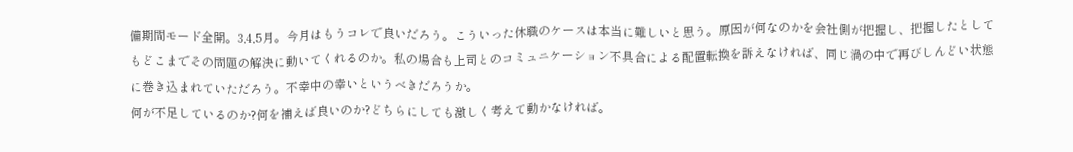備期間モード全開。3,4,5月。今月はもうコレで良いだろう。こういった休職のケースは本当に難しいと思う。原因が何なのかを会社側が把握し、把握したとしてもどこまでその問題の解決に動いてくれるのか。私の場合も上司とのコミュニケーション不具合による配置転換を訴えなければ、同じ渦の中で再びしんどい状態に巻き込まれていただろう。不幸中の幸いというべきだろうか。
何が不足しているのか?何を補えば良いのか?どちらにしても激しく考えて動かなければ。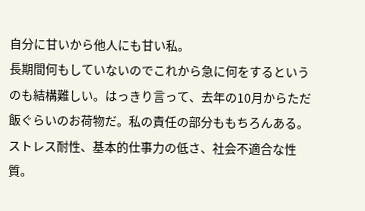自分に甘いから他人にも甘い私。
長期間何もしていないのでこれから急に何をするというのも結構難しい。はっきり言って、去年の10月からただ飯ぐらいのお荷物だ。私の責任の部分ももちろんある。ストレス耐性、基本的仕事力の低さ、社会不適合な性質。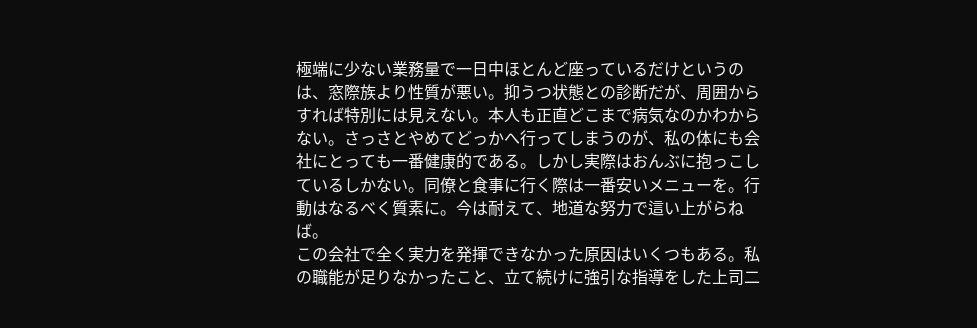極端に少ない業務量で一日中ほとんど座っているだけというのは、窓際族より性質が悪い。抑うつ状態との診断だが、周囲からすれば特別には見えない。本人も正直どこまで病気なのかわからない。さっさとやめてどっかへ行ってしまうのが、私の体にも会社にとっても一番健康的である。しかし実際はおんぶに抱っこしているしかない。同僚と食事に行く際は一番安いメニューを。行動はなるべく質素に。今は耐えて、地道な努力で這い上がらねば。
この会社で全く実力を発揮できなかった原因はいくつもある。私の職能が足りなかったこと、立て続けに強引な指導をした上司二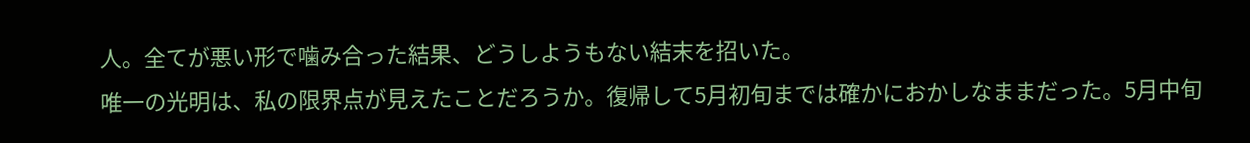人。全てが悪い形で噛み合った結果、どうしようもない結末を招いた。
唯一の光明は、私の限界点が見えたことだろうか。復帰して5月初旬までは確かにおかしなままだった。5月中旬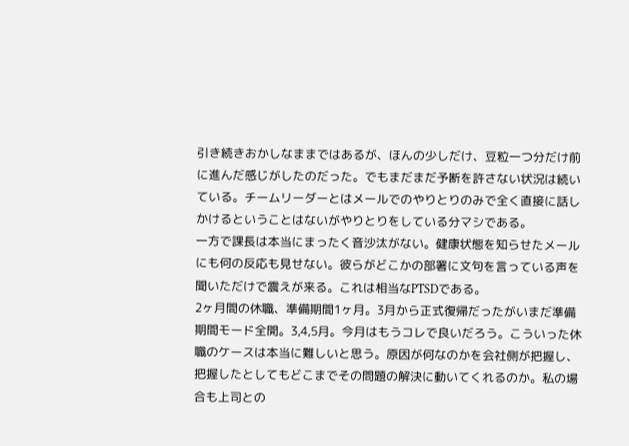引き続きおかしなままではあるが、ほんの少しだけ、豆粒一つ分だけ前に進んだ感じがしたのだった。でもまだまだ予断を許さない状況は続いている。チームリーダーとはメールでのやりとりのみで全く直接に話しかけるということはないがやりとりをしている分マシである。
一方で課長は本当にまったく音沙汰がない。健康状態を知らせたメールにも何の反応も見せない。彼らがどこかの部署に文句を言っている声を聞いただけで震えが来る。これは相当なPTSDである。
2ヶ月間の休職、準備期間1ヶ月。3月から正式復帰だったがいまだ準備期間モード全開。3,4,5月。今月はもうコレで良いだろう。こういった休職のケースは本当に難しいと思う。原因が何なのかを会社側が把握し、把握したとしてもどこまでその問題の解決に動いてくれるのか。私の場合も上司との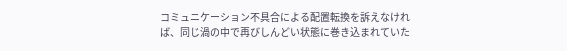コミュニケーション不具合による配置転換を訴えなければ、同じ渦の中で再びしんどい状態に巻き込まれていた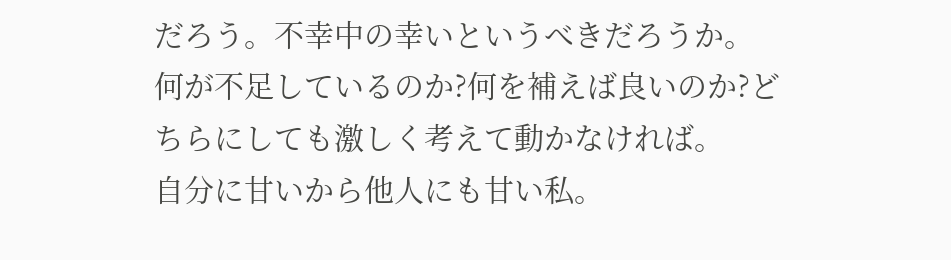だろう。不幸中の幸いというべきだろうか。
何が不足しているのか?何を補えば良いのか?どちらにしても激しく考えて動かなければ。
自分に甘いから他人にも甘い私。